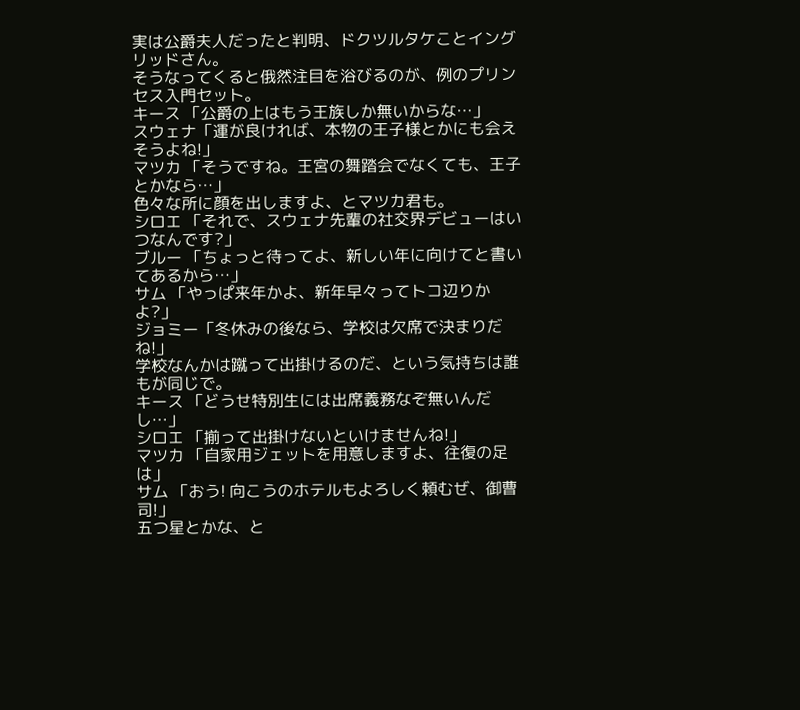実は公爵夫人だったと判明、ドクツルタケことイングリッドさん。
そうなってくると俄然注目を浴びるのが、例のプリンセス入門セット。
キース 「公爵の上はもう王族しか無いからな…」
スウェナ「運が良ければ、本物の王子様とかにも会えそうよね!」
マツカ 「そうですね。王宮の舞踏会でなくても、王子とかなら…」
色々な所に顔を出しますよ、とマツカ君も。
シロエ 「それで、スウェナ先輩の社交界デビューはいつなんです?」
ブルー 「ちょっと待ってよ、新しい年に向けてと書いてあるから…」
サム 「やっぱ来年かよ、新年早々ってトコ辺りかよ?」
ジョミー「冬休みの後なら、学校は欠席で決まりだね!」
学校なんかは蹴って出掛けるのだ、という気持ちは誰もが同じで。
キース 「どうせ特別生には出席義務なぞ無いんだし…」
シロエ 「揃って出掛けないといけませんね!」
マツカ 「自家用ジェットを用意しますよ、往復の足は」
サム 「おう! 向こうのホテルもよろしく頼むぜ、御曹司!」
五つ星とかな、と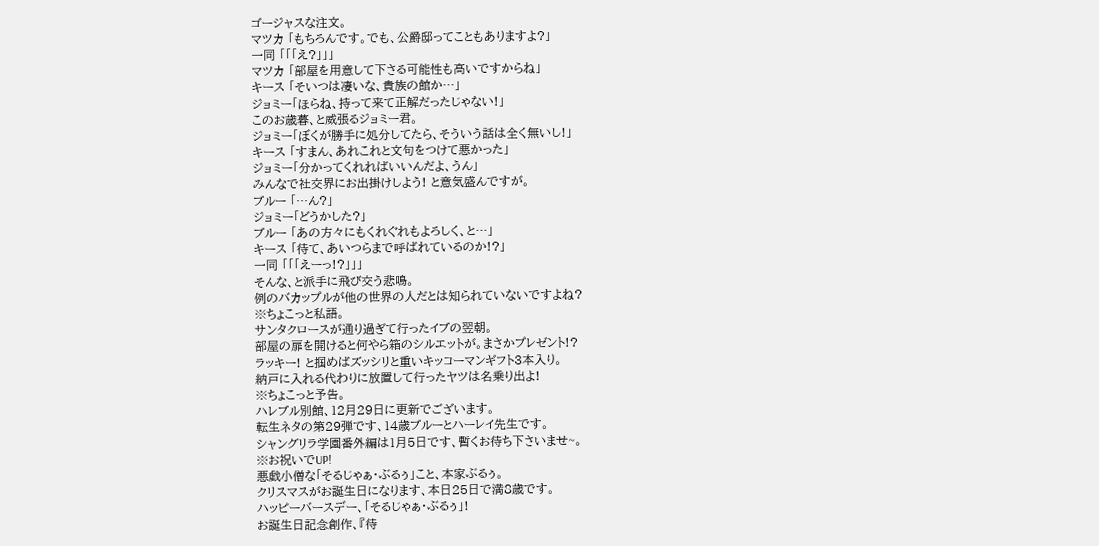ゴージャスな注文。
マツカ 「もちろんです。でも、公爵邸ってこともありますよ?」
一同 「「「え?」」」
マツカ 「部屋を用意して下さる可能性も高いですからね」
キース 「そいつは凄いな、貴族の館か…」
ジョミー「ほらね、持って来て正解だったじゃない!」
このお歳暮、と威張るジョミー君。
ジョミー「ぼくが勝手に処分してたら、そういう話は全く無いし!」
キース 「すまん、あれこれと文句をつけて悪かった」
ジョミー「分かってくれればいいんだよ、うん」
みんなで社交界にお出掛けしよう! と意気盛んですが。
ブルー 「…ん?」
ジョミー「どうかした?」
ブルー 「あの方々にもくれぐれもよろしく、と…」
キース 「待て、あいつらまで呼ばれているのか!?」
一同 「「「えーっ!?」」」
そんな、と派手に飛び交う悲鳴。
例のバカップルが他の世界の人だとは知られていないですよね?
※ちょこっと私語。
サンタクロースが通り過ぎて行ったイブの翌朝。
部屋の扉を開けると何やら箱のシルエットが。まさかプレゼント!?
ラッキー! と掴めばズッシリと重いキッコーマンギフト3本入り。
納戸に入れる代わりに放置して行ったヤツは名乗り出よ!
※ちょこっと予告。
ハレブル別館、12月29日に更新でございます。
転生ネタの第29弾です、14歳ブルーとハーレイ先生です。
シャングリラ学園番外編は1月5日です、暫くお待ち下さいませ~。
※お祝いでUP!
悪戯小僧な「そるじゃぁ・ぶるぅ」こと、本家ぶるぅ。
クリスマスがお誕生日になります、本日25日で満8歳です。
ハッピーバースデー、「そるじゃぁ・ぶるぅ」!
お誕生日記念創作、『待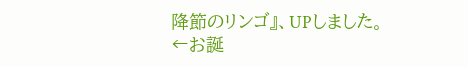降節のリンゴ』、UPしました。
←お誕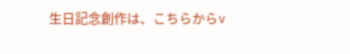生日記念創作は、こちらからv